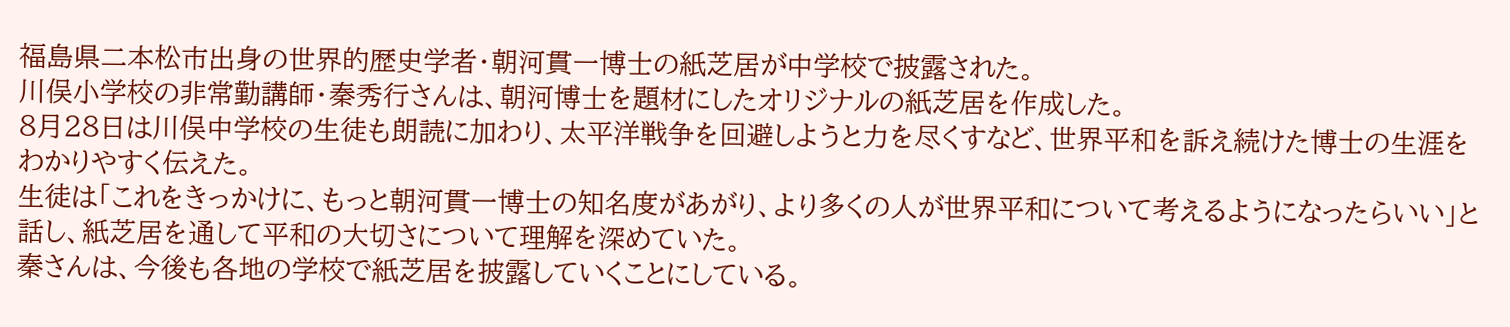福島県二本松市出身の世界的歴史学者・朝河貫一博士の紙芝居が中学校で披露された。
川俣小学校の非常勤講師・秦秀行さんは、朝河博士を題材にしたオリジナルの紙芝居を作成した。
8月28日は川俣中学校の生徒も朗読に加わり、太平洋戦争を回避しようと力を尽くすなど、世界平和を訴え続けた博士の生涯をわかりやすく伝えた。
生徒は「これをきっかけに、もっと朝河貫一博士の知名度があがり、より多くの人が世界平和について考えるようになったらいい」と話し、紙芝居を通して平和の大切さについて理解を深めていた。
秦さんは、今後も各地の学校で紙芝居を披露していくことにしている。